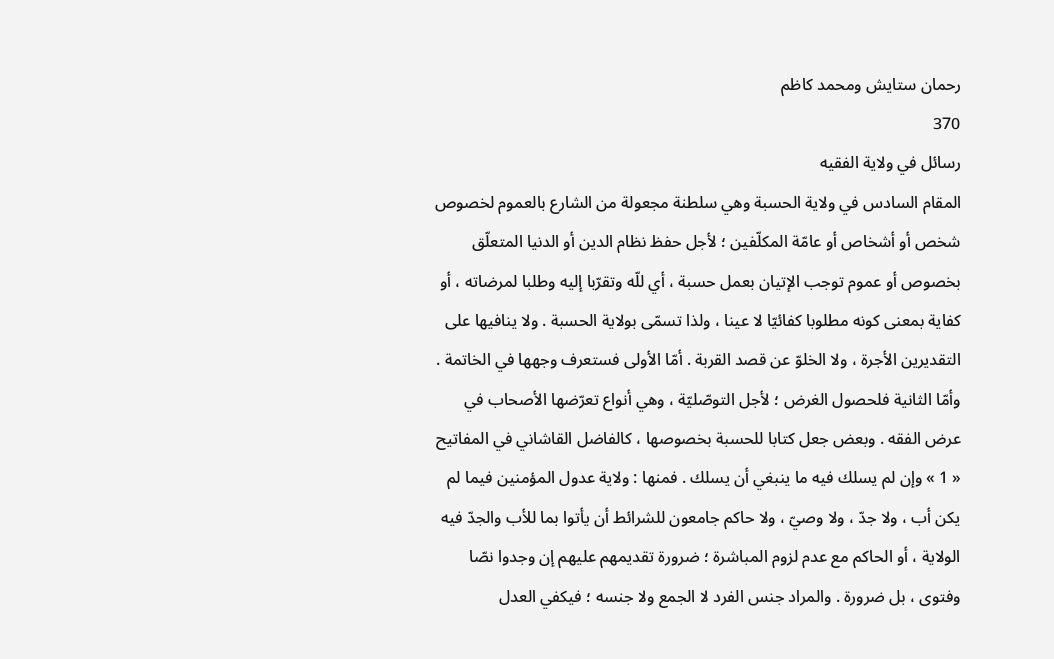رحمان ستايش ومحمد كاظم
370
رسائل في ولاية الفقيه
المقام السادس في ولاية الحسبة وهي سلطنة مجعولة من الشارع بالعموم لخصوص شخص أو أشخاص أو عامّة المكلّفين ؛ لأجل حفظ نظام الدين أو الدنيا المتعلّق بخصوص أو عموم توجب الإتيان بعمل حسبة ، أي للّه وتقرّبا إليه وطلبا لمرضاته ، أو كفاية بمعنى كونه مطلوبا كفائيّا لا عينا ، ولذا تسمّى بولاية الحسبة . ولا ينافيها على التقديرين الأجرة ، ولا الخلوّ عن قصد القربة . أمّا الأولى فستعرف وجهها في الخاتمة . وأمّا الثانية فلحصول الغرض ؛ لأجل التوصّليّة ، وهي أنواع تعرّضها الأصحاب في عرض الفقه . وبعض جعل كتابا للحسبة بخصوصها ، كالفاضل القاشاني في المفاتيح « 1 » وإن لم يسلك فيه ما ينبغي أن يسلك . فمنها : ولاية عدول المؤمنين فيما لم يكن أب ، ولا جدّ ، ولا وصيّ ، ولا حاكم جامعون للشرائط أن يأتوا بما للأب والجدّ فيه الولاية ، أو الحاكم مع عدم لزوم المباشرة ؛ ضرورة تقديمهم عليهم إن وجدوا نصّا وفتوى ، بل ضرورة . والمراد جنس الفرد لا الجمع ولا جنسه ؛ فيكفي العدل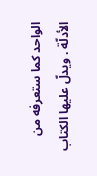الواحد كما ستعرفه من الأدلّة . ويدلّ عليها الكتاب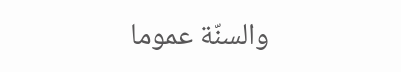والسنّة عموما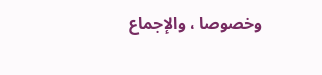وخصوصا ، والإجماع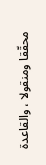محقّقا ومنقولا ، والقاعدة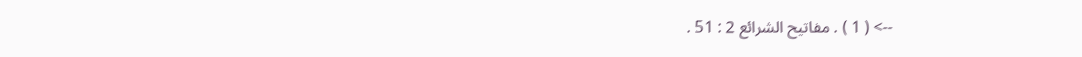--> ( 1 ) . مفاتيح الشرائع 2 : 51 .